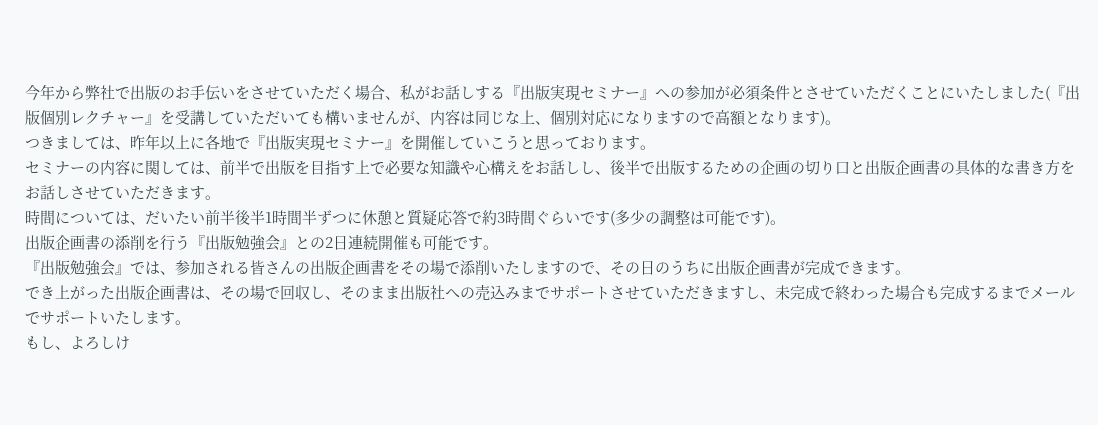今年から弊社で出版のお手伝いをさせていただく場合、私がお話しする『出版実現セミナー』への参加が必須条件とさせていただくことにいたしました(『出版個別レクチャー』を受講していただいても構いませんが、内容は同じな上、個別対応になりますので高額となります)。
つきましては、昨年以上に各地で『出版実現セミナー』を開催していこうと思っております。
セミナーの内容に関しては、前半で出版を目指す上で必要な知識や心構えをお話しし、後半で出版するための企画の切り口と出版企画書の具体的な書き方をお話しさせていただきます。
時間については、だいたい前半後半1時間半ずつに休憩と質疑応答で約3時間ぐらいです(多少の調整は可能です)。
出版企画書の添削を行う『出版勉強会』との2日連続開催も可能です。
『出版勉強会』では、参加される皆さんの出版企画書をその場で添削いたしますので、その日のうちに出版企画書が完成できます。
でき上がった出版企画書は、その場で回収し、そのまま出版社への売込みまでサポートさせていただきますし、未完成で終わった場合も完成するまでメールでサポートいたします。
もし、よろしけ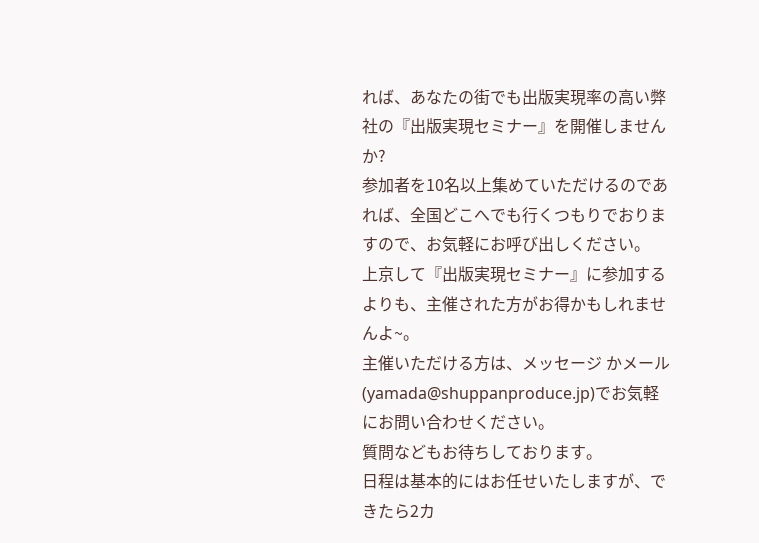れば、あなたの街でも出版実現率の高い弊社の『出版実現セミナー』を開催しませんか?
参加者を10名以上集めていただけるのであれば、全国どこへでも行くつもりでおりますので、お気軽にお呼び出しください。
上京して『出版実現セミナー』に参加するよりも、主催された方がお得かもしれませんよ~。
主催いただける方は、メッセージ かメール(yamada@shuppanproduce.jp)でお気軽にお問い合わせください。
質問などもお待ちしております。
日程は基本的にはお任せいたしますが、できたら2カ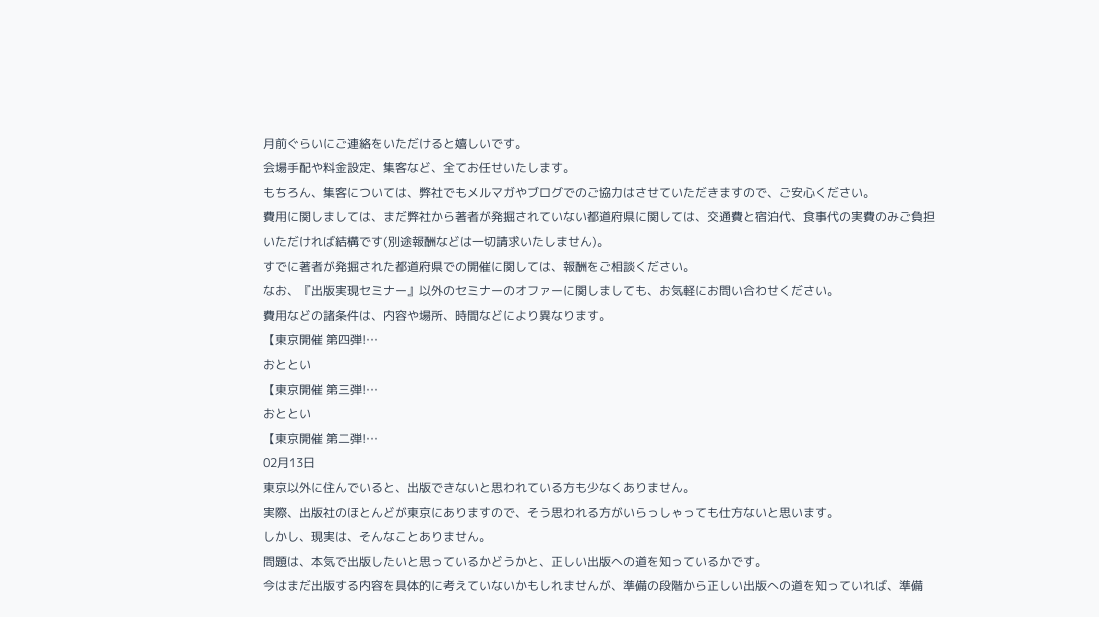月前ぐらいにご連絡をいただけると嬉しいです。
会場手配や料金設定、集客など、全てお任せいたします。
もちろん、集客については、弊社でもメルマガやブログでのご協力はさせていただきますので、ご安心ください。
費用に関しましては、まだ弊社から著者が発掘されていない都道府県に関しては、交通費と宿泊代、食事代の実費のみご負担いただければ結構です(別途報酬などは一切請求いたしません)。
すでに著者が発掘された都道府県での開催に関しては、報酬をご相談ください。
なお、『出版実現セミナー』以外のセミナーのオファーに関しましても、お気軽にお問い合わせください。
費用などの諸条件は、内容や場所、時間などにより異なります。
【東京開催 第四弾!…
おととい
【東京開催 第三弾!…
おととい
【東京開催 第二弾!…
02月13日
東京以外に住んでいると、出版できないと思われている方も少なくありません。
実際、出版社のほとんどが東京にありますので、そう思われる方がいらっしゃっても仕方ないと思います。
しかし、現実は、そんなことありません。
問題は、本気で出版したいと思っているかどうかと、正しい出版への道を知っているかです。
今はまだ出版する内容を具体的に考えていないかもしれませんが、準備の段階から正しい出版への道を知っていれば、準備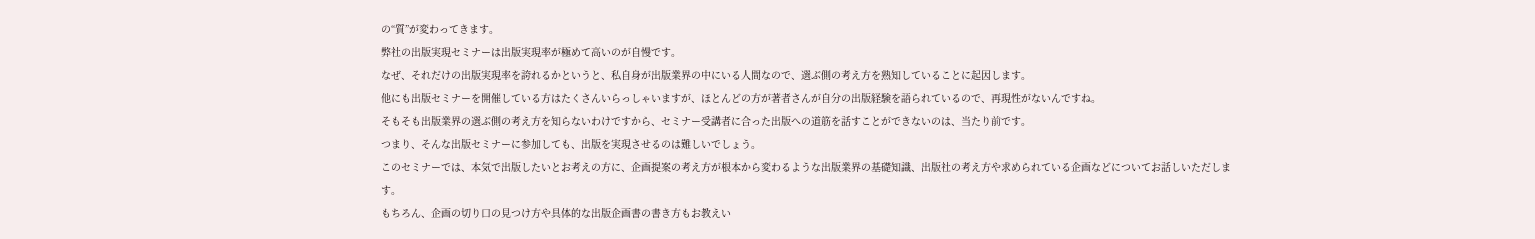の“質”が変わってきます。
弊社の出版実現セミナーは出版実現率が極めて高いのが自慢です。
なぜ、それだけの出版実現率を誇れるかというと、私自身が出版業界の中にいる人間なので、選ぶ側の考え方を熟知していることに起因します。
他にも出版セミナーを開催している方はたくさんいらっしゃいますが、ほとんどの方が著者さんが自分の出版経験を語られているので、再現性がないんですね。
そもそも出版業界の選ぶ側の考え方を知らないわけですから、セミナー受講者に合った出版への道筋を話すことができないのは、当たり前です。
つまり、そんな出版セミナーに参加しても、出版を実現させるのは難しいでしょう。
このセミナーでは、本気で出版したいとお考えの方に、企画提案の考え方が根本から変わるような出版業界の基礎知識、出版社の考え方や求められている企画などについてお話しいただします。
もちろん、企画の切り口の見つけ方や具体的な出版企画書の書き方もお教えい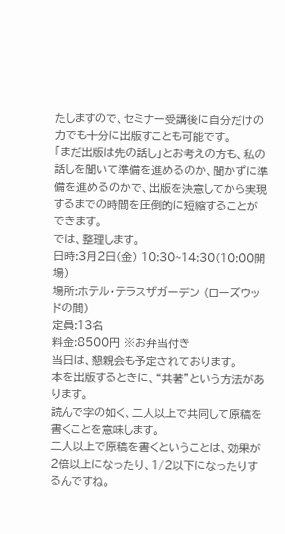たしますので、セミナー受講後に自分だけの力でも十分に出版すことも可能です。
「まだ出版は先の話し」とお考えの方も、私の話しを聞いて準備を進めるのか、聞かずに準備を進めるのかで、出版を決意してから実現するまでの時間を圧倒的に短縮することができます。
では、整理します。
日時:3月2日(金) 10:30~14:30(10:00開場)
場所:ホテル・テラスザガーデン (ローズウッドの間)
定員:13名
料金:8500円 ※お弁当付き
当日は、懇親会も予定されております。
本を出版するときに、“共著”という方法があります。
読んで字の如く、二人以上で共同して原稿を書くことを意味します。
二人以上で原稿を書くということは、効果が2倍以上になったり、1/2以下になったりするんですね。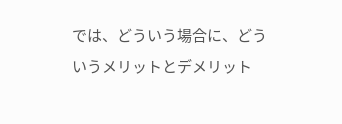では、どういう場合に、どういうメリットとデメリット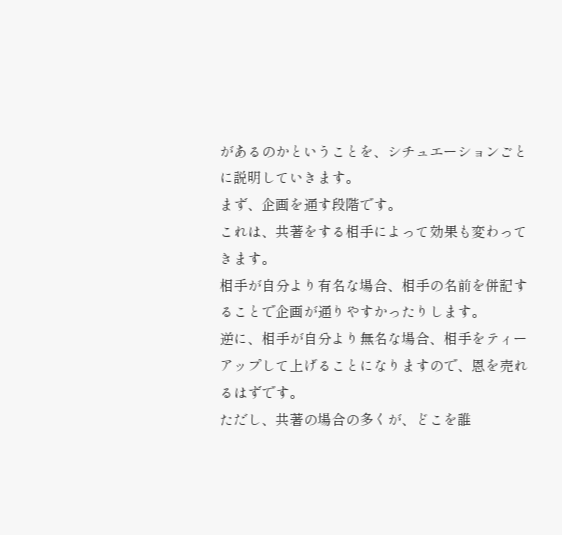があるのかということを、シチュエーションごとに説明していきます。
まず、企画を通す段階です。
これは、共著をする相手によって効果も変わってきます。
相手が自分より有名な場合、相手の名前を併記することで企画が通りやすかったりします。
逆に、相手が自分より無名な場合、相手をティーアップして上げることになりますので、恩を売れるはずです。
ただし、共著の場合の多くが、どこを誰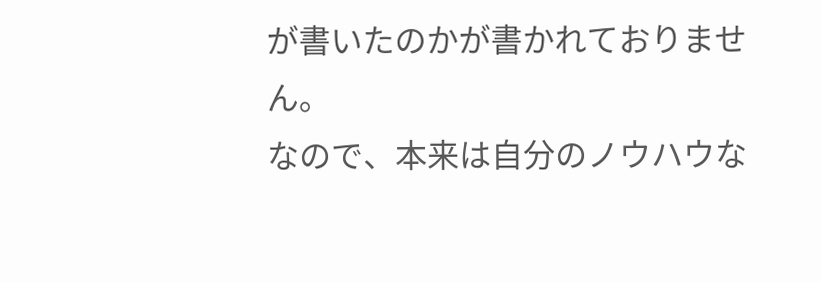が書いたのかが書かれておりません。
なので、本来は自分のノウハウな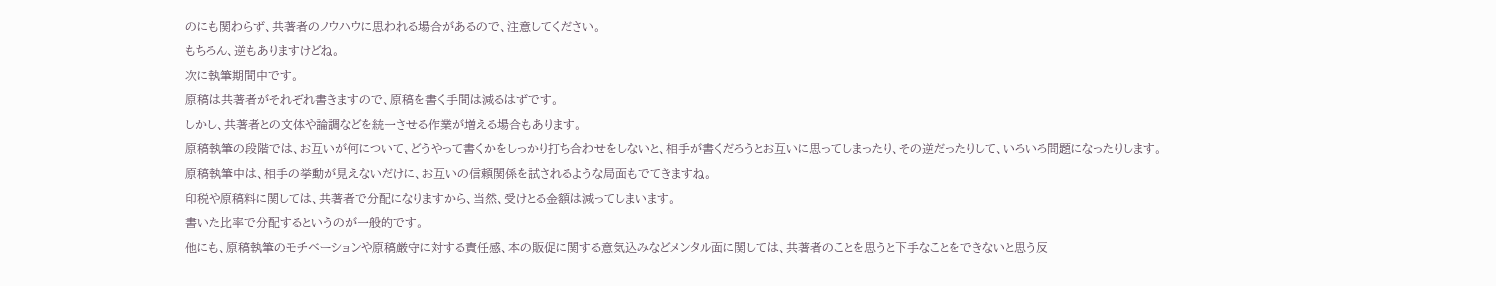のにも関わらず、共著者のノウハウに思われる場合があるので、注意してください。
もちろん、逆もありますけどね。
次に執筆期間中です。
原稿は共著者がそれぞれ書きますので、原稿を書く手間は減るはずです。
しかし、共著者との文体や論調などを統一させる作業が増える場合もあります。
原稿執筆の段階では、お互いが何について、どうやって書くかをしっかり打ち合わせをしないと、相手が書くだろうとお互いに思ってしまったり、その逆だったりして、いろいろ問題になったりします。
原稿執筆中は、相手の挙動が見えないだけに、お互いの信頼関係を試されるような局面もでてきますね。
印税や原稿料に関しては、共著者で分配になりますから、当然、受けとる金額は減ってしまいます。
書いた比率で分配するというのが一般的です。
他にも、原稿執筆のモチベーションや原稿厳守に対する責任感、本の販促に関する意気込みなどメンタル面に関しては、共著者のことを思うと下手なことをできないと思う反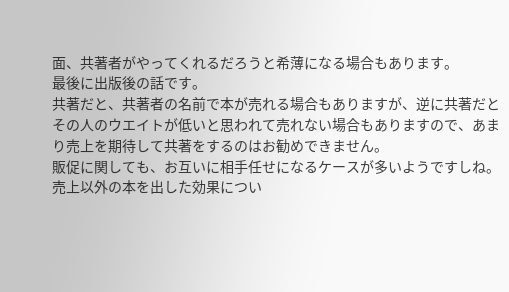面、共著者がやってくれるだろうと希薄になる場合もあります。
最後に出版後の話です。
共著だと、共著者の名前で本が売れる場合もありますが、逆に共著だとその人のウエイトが低いと思われて売れない場合もありますので、あまり売上を期待して共著をするのはお勧めできません。
販促に関しても、お互いに相手任せになるケースが多いようですしね。
売上以外の本を出した効果につい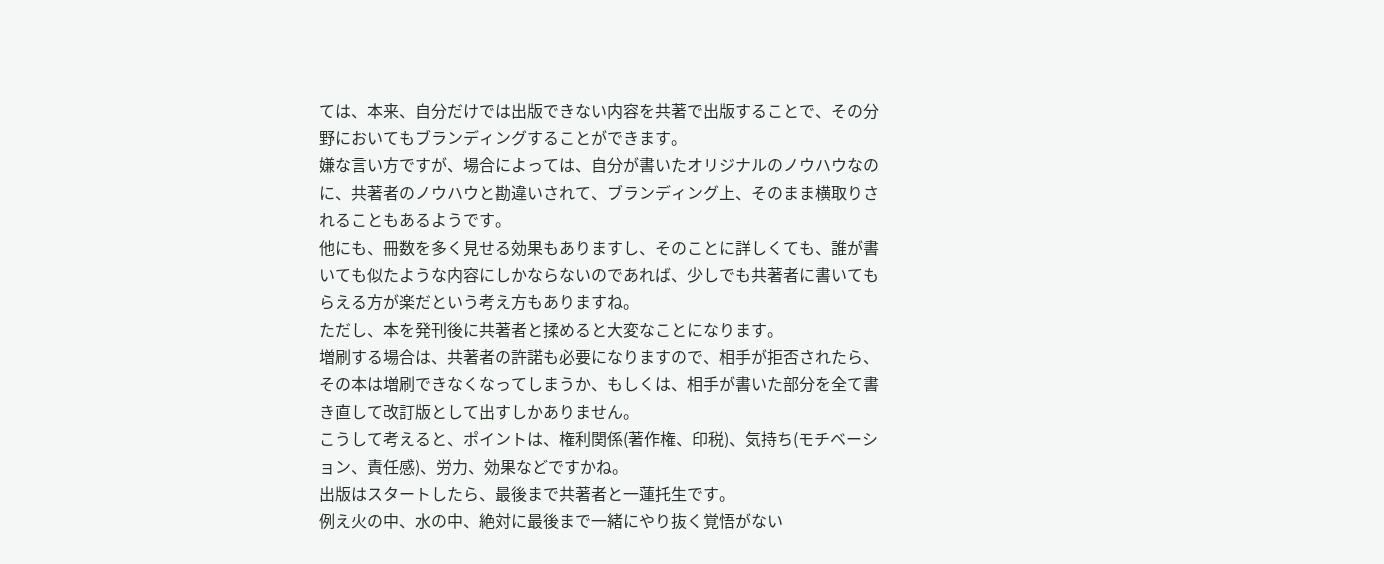ては、本来、自分だけでは出版できない内容を共著で出版することで、その分野においてもブランディングすることができます。
嫌な言い方ですが、場合によっては、自分が書いたオリジナルのノウハウなのに、共著者のノウハウと勘違いされて、ブランディング上、そのまま横取りされることもあるようです。
他にも、冊数を多く見せる効果もありますし、そのことに詳しくても、誰が書いても似たような内容にしかならないのであれば、少しでも共著者に書いてもらえる方が楽だという考え方もありますね。
ただし、本を発刊後に共著者と揉めると大変なことになります。
増刷する場合は、共著者の許諾も必要になりますので、相手が拒否されたら、その本は増刷できなくなってしまうか、もしくは、相手が書いた部分を全て書き直して改訂版として出すしかありません。
こうして考えると、ポイントは、権利関係(著作権、印税)、気持ち(モチベーション、責任感)、労力、効果などですかね。
出版はスタートしたら、最後まで共著者と一蓮托生です。
例え火の中、水の中、絶対に最後まで一緒にやり抜く覚悟がない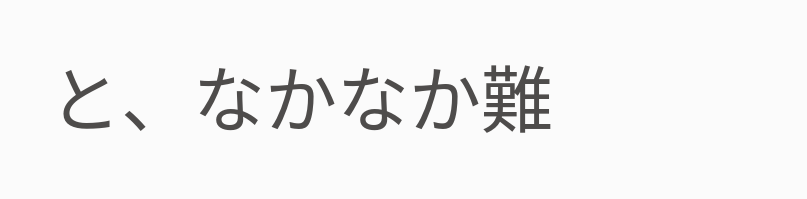と、なかなか難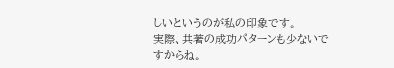しいというのが私の印象です。
実際、共著の成功パターンも少ないですからね。